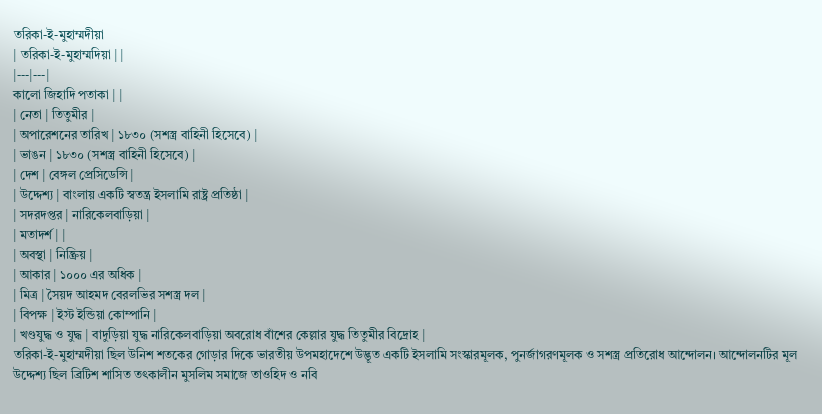তরিকা-ই-মুহাম্মদীয়া
| তরিকা-ই-মুহাম্মদিয়া | |
|---|---|
কালো জিহাদি পতাকা | |
| নেতা | তিতুমীর |
| অপারেশনের তারিখ | ১৮৩০ (সশস্ত্র বাহিনী হিসেবে) |
| ভাঙন | ১৮৩০ (সশস্ত্র বাহিনী হিসেবে) |
| দেশ | বেঙ্গল প্রেসিডেন্সি |
| উদ্দেশ্য | বাংলায় একটি স্বতন্ত্র ইসলামি রাষ্ট্র প্রতিষ্ঠা |
| সদরদপ্তর | নারিকেলবাড়িয়া |
| মতাদর্শ | |
| অবস্থা | নিষ্ক্রিয় |
| আকার | ১০০০ এর অধিক |
| মিত্র | সৈয়দ আহমদ বেরলভির সশস্ত্র দল |
| বিপক্ষ | ইস্ট ইন্ডিয়া কোম্পানি |
| খণ্ডযুদ্ধ ও যুদ্ধ | বাদুড়িয়া যুদ্ধ নারিকেলবাড়িয়া অবরোধ বাঁশের কেল্লার যুদ্ধ তিতুমীর বিদ্রোহ |
তরিকা-ই-মুহাম্মদীয়া ছিল উনিশ শতকের গোড়ার দিকে ভারতীয় উপমহাদেশে উদ্ভূত একটি ইসলামি সংস্কারমূলক, পুনর্জাগরণমূলক ও সশস্ত্র প্রতিরোধ আন্দোলন। আন্দোলনটির মূল উদ্দেশ্য ছিল ব্রিটিশ শাসিত তৎকালীন মুসলিম সমাজে তাওহিদ ও নবি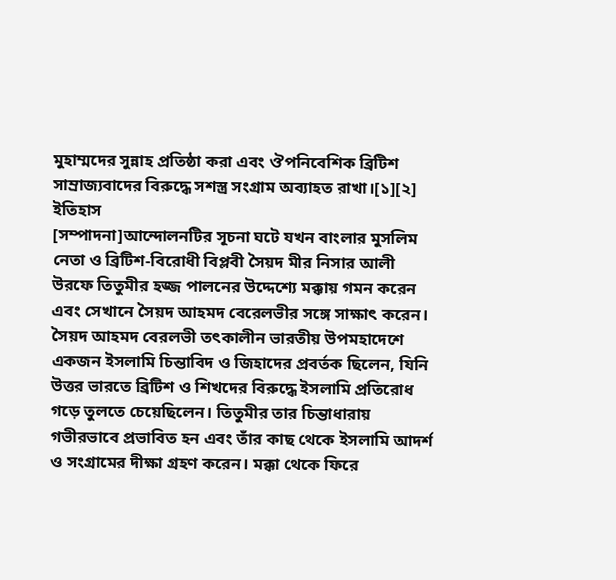মুহাম্মদের সুন্নাহ প্রতিষ্ঠা করা এবং ঔপনিবেশিক ব্রিটিশ সাম্রাজ্যবাদের বিরুদ্ধে সশস্ত্র সংগ্রাম অব্যাহত রাখা।[১][২]
ইতিহাস
[সম্পাদনা]আন্দোলনটির সূচনা ঘটে যখন বাংলার মুসলিম নেতা ও ব্রিটিশ-বিরোধী বিপ্লবী সৈয়দ মীর নিসার আলী উরফে তিতুমীর হজ্জ পালনের উদ্দেশ্যে মক্কায় গমন করেন এবং সেখানে সৈয়দ আহমদ বেরেলভীর সঙ্গে সাক্ষাৎ করেন। সৈয়দ আহমদ বেরলভী তৎকালীন ভারতীয় উপমহাদেশে একজন ইসলামি চিন্তাবিদ ও জিহাদের প্রবর্তক ছিলেন, যিনি উত্তর ভারতে ব্রিটিশ ও শিখদের বিরুদ্ধে ইসলামি প্রতিরোধ গড়ে তুলতে চেয়েছিলেন। তিতুমীর তার চিন্তাধারায় গভীরভাবে প্রভাবিত হন এবং তাঁর কাছ থেকে ইসলামি আদর্শ ও সংগ্রামের দীক্ষা গ্রহণ করেন। মক্কা থেকে ফিরে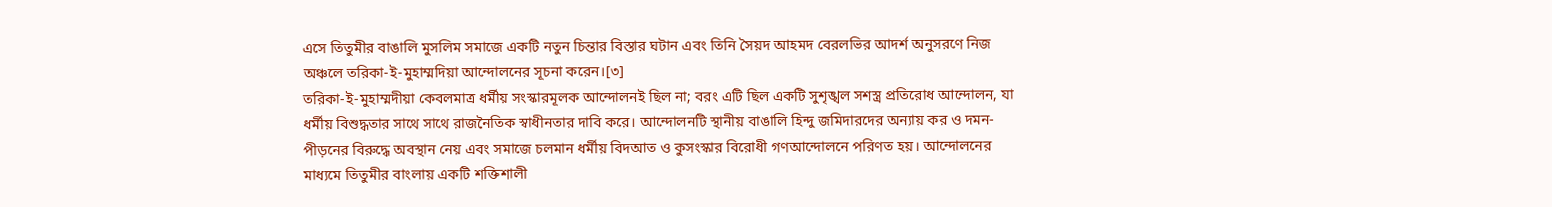এসে তিতুমীর বাঙালি মুসলিম সমাজে একটি নতুন চিন্তার বিস্তার ঘটান এবং তিনি সৈয়দ আহমদ বেরলভির আদর্শ অনুসরণে নিজ অঞ্চলে তরিকা-ই-মুহাম্মদিয়া আন্দোলনের সূচনা করেন।[৩]
তরিকা-ই-মুহাম্মদীয়া কেবলমাত্র ধর্মীয় সংস্কারমূলক আন্দোলনই ছিল না; বরং এটি ছিল একটি সুশৃঙ্খল সশস্ত্র প্রতিরোধ আন্দোলন, যা ধর্মীয় বিশুদ্ধতার সাথে সাথে রাজনৈতিক স্বাধীনতার দাবি করে। আন্দোলনটি স্থানীয় বাঙালি হিন্দু জমিদারদের অন্যায় কর ও দমন-পীড়নের বিরুদ্ধে অবস্থান নেয় এবং সমাজে চলমান ধর্মীয় বিদআত ও কুসংস্কার বিরোধী গণআন্দোলনে পরিণত হয়। আন্দোলনের মাধ্যমে তিতুমীর বাংলায় একটি শক্তিশালী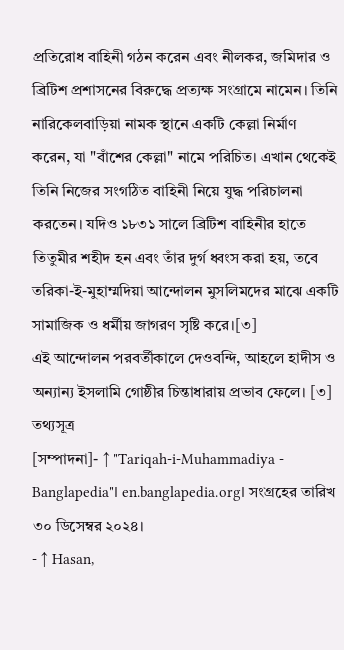প্রতিরোধ বাহিনী গঠন করেন এবং নীলকর, জমিদার ও ব্রিটিশ প্রশাসনের বিরুদ্ধে প্রত্যক্ষ সংগ্রামে নামেন। তিনি নারিকেলবাড়িয়া নামক স্থানে একটি কেল্লা নির্মাণ করেন, যা "বাঁশের কেল্লা" নামে পরিচিত। এখান থেকেই তিনি নিজের সংগঠিত বাহিনী নিয়ে যুদ্ধ পরিচালনা করতেন। যদিও ১৮৩১ সালে ব্রিটিশ বাহিনীর হাতে তিতুমীর শহীদ হন এবং তাঁর দুর্গ ধ্বংস করা হয়, তবে তরিকা-ই-মুহাম্মদিয়া আন্দোলন মুসলিমদের মাঝে একটি সামাজিক ও ধর্মীয় জাগরণ সৃষ্টি করে।[৩]
এই আন্দোলন পরবর্তীকালে দেওবন্দি, আহলে হাদীস ও অন্যান্য ইসলামি গোষ্ঠীর চিন্তাধারায় প্রভাব ফেলে। [৩]
তথ্যসূত্র
[সম্পাদনা]- ↑ "Tariqah-i-Muhammadiya - Banglapedia"। en.banglapedia.org। সংগ্রহের তারিখ ৩০ ডিসেম্বর ২০২৪।
- ↑ Hasan,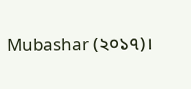Mubashar (২০১৭)।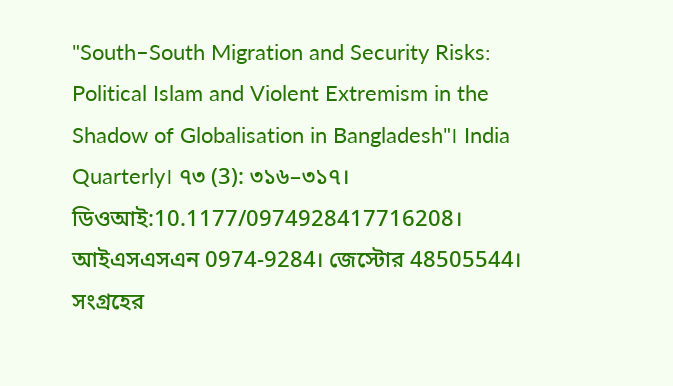"South–South Migration and Security Risks: Political Islam and Violent Extremism in the Shadow of Globalisation in Bangladesh"। India Quarterly। ৭৩ (3): ৩১৬–৩১৭। ডিওআই:10.1177/0974928417716208। আইএসএসএন 0974-9284। জেস্টোর 48505544। সংগ্রহের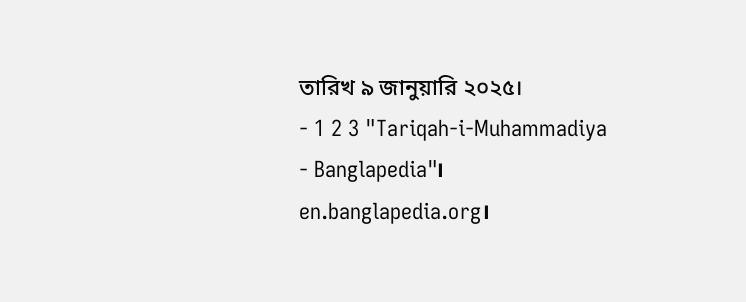তারিখ ৯ জানুয়ারি ২০২৫।
- 1 2 3 "Tariqah-i-Muhammadiya - Banglapedia"। en.banglapedia.org।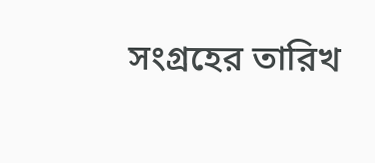সংগ্রহের তারিখ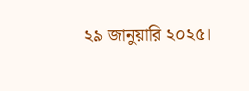২৯ জানুয়ারি ২০২৫।